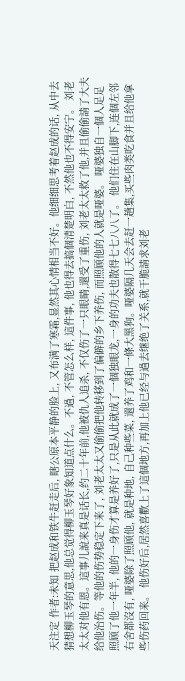天注定 作者:未知 把赵成和铁牛赶走后, 瞎公原本平静的脸上, 又布满了寒霜,显然其心情相当不好。他细细思考着赵成的话, 从中去猜想柳玉琴的意思,他总觉得柳玉琴好象知道点什么。不過, 不管怎么样, 這件事, 他也得去搞個清楚明白, 不然他也不得安宁。 刘老太太对他有恩。這事儿說来真是话长,约二十年前,他被仇人追杀, 不仅伤了一只眼睛,還受了重伤, 刘老太太救了他,并且偷偷請了大夫给他治伤。等他的伤势稳定下来了, 刘老太太又偷偷把他转移到了偏僻的乡下养伤, 而照顾他的人就是哑婆。 哑婆独自一個人足足照顾了他一年半, 他的一身伤才算是养好了,只是从此就成了一個独眼龙,一身的功夫也散得七七八八了。 他们住在山脚下,连個左邻右舍都沒有, 哑婆除了照顾他, 就是种地, 自己种些菜, 還养了鸡和一條大黑狗。哑婆隔几天会去赶一趟集,买些肉类吃食并且给他拿些伤药回来。 他伤好后,居然喜歡上了這個地方,再加上他已经与過去继绝了关系,就干脆請求刘老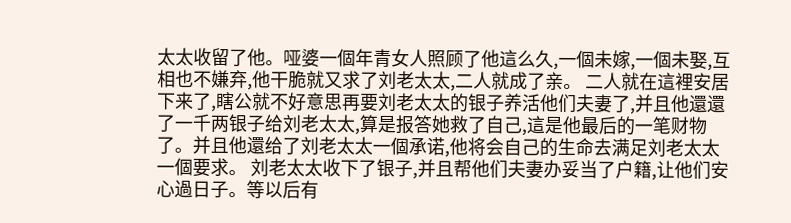太太收留了他。哑婆一個年青女人照顾了他這么久,一個未嫁,一個未娶,互相也不嫌弃,他干脆就又求了刘老太太,二人就成了亲。 二人就在這裡安居下来了,瞎公就不好意思再要刘老太太的银子养活他们夫妻了,并且他還還了一千两银子给刘老太太,算是报答她救了自己,這是他最后的一笔财物了。并且他還给了刘老太太一個承诺,他将会自己的生命去满足刘老太太一個要求。 刘老太太收下了银子,并且帮他们夫妻办妥当了户籍,让他们安心過日子。等以后有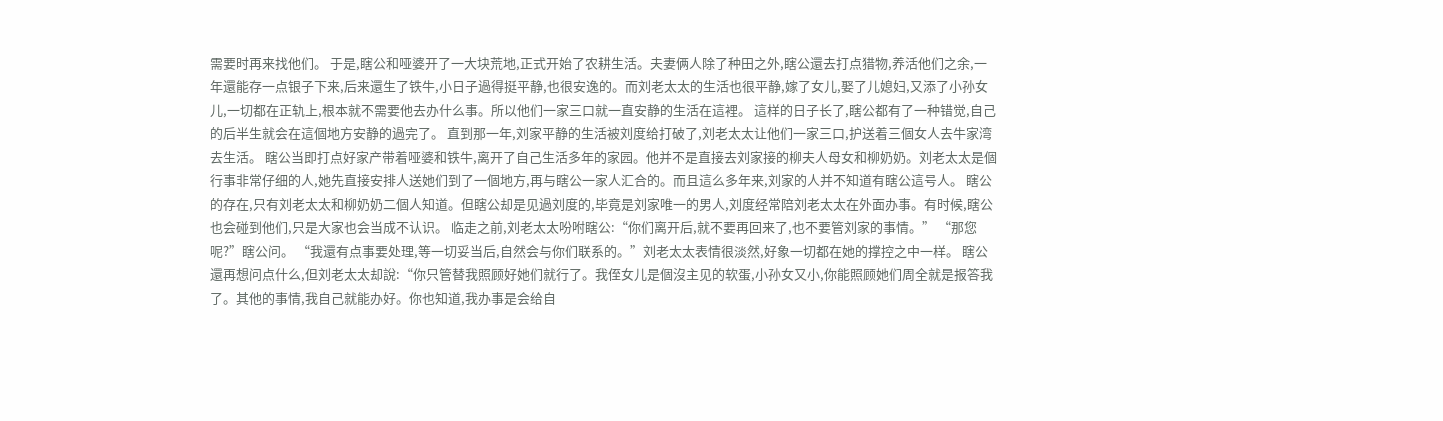需要时再来找他们。 于是,瞎公和哑婆开了一大块荒地,正式开始了农耕生活。夫妻俩人除了种田之外,瞎公還去打点猎物,养活他们之余,一年還能存一点银子下来,后来還生了铁牛,小日子過得挺平静,也很安逸的。而刘老太太的生活也很平静,嫁了女儿,娶了儿媳妇,又添了小孙女儿,一切都在正轨上,根本就不需要他去办什么事。所以他们一家三口就一直安静的生活在這裡。 這样的日子长了,瞎公都有了一种错觉,自己的后半生就会在這個地方安静的過完了。 直到那一年,刘家平静的生活被刘度给打破了,刘老太太让他们一家三口,护送着三個女人去牛家湾去生活。 瞎公当即打点好家产带着哑婆和铁牛,离开了自己生活多年的家园。他并不是直接去刘家接的柳夫人母女和柳奶奶。刘老太太是個行事非常仔细的人,她先直接安排人送她们到了一個地方,再与瞎公一家人汇合的。而且這么多年来,刘家的人并不知道有瞎公這号人。 瞎公的存在,只有刘老太太和柳奶奶二個人知道。但瞎公却是见過刘度的,毕竟是刘家唯一的男人,刘度经常陪刘老太太在外面办事。有时候,瞎公也会碰到他们,只是大家也会当成不认识。 临走之前,刘老太太吩咐瞎公:“你们离开后,就不要再回来了,也不要管刘家的事情。” “那您呢?”瞎公问。 “我還有点事要处理,等一切妥当后,自然会与你们联系的。”刘老太太表情很淡然,好象一切都在她的撑控之中一样。 瞎公還再想问点什么,但刘老太太却說:“你只管替我照顾好她们就行了。我侄女儿是個沒主见的软蛋,小孙女又小,你能照顾她们周全就是报答我了。其他的事情,我自己就能办好。你也知道,我办事是会给自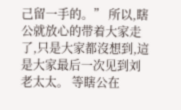己留一手的。” 所以,瞎公就放心的带着大家走了,只是大家都沒想到,這是大家最后一次见到刘老太太。 等瞎公在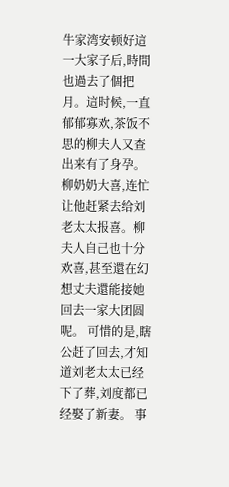牛家湾安顿好這一大家子后,時間也過去了個把月。這时候,一直郁郁寡欢,茶饭不思的柳夫人又查出来有了身孕。 柳奶奶大喜,连忙让他赶紧去给刘老太太报喜。柳夫人自己也十分欢喜,甚至還在幻想丈夫還能接她回去一家大团圆呢。 可惜的是,瞎公赶了回去,才知道刘老太太已经下了葬,刘度都已经娶了新妻。 事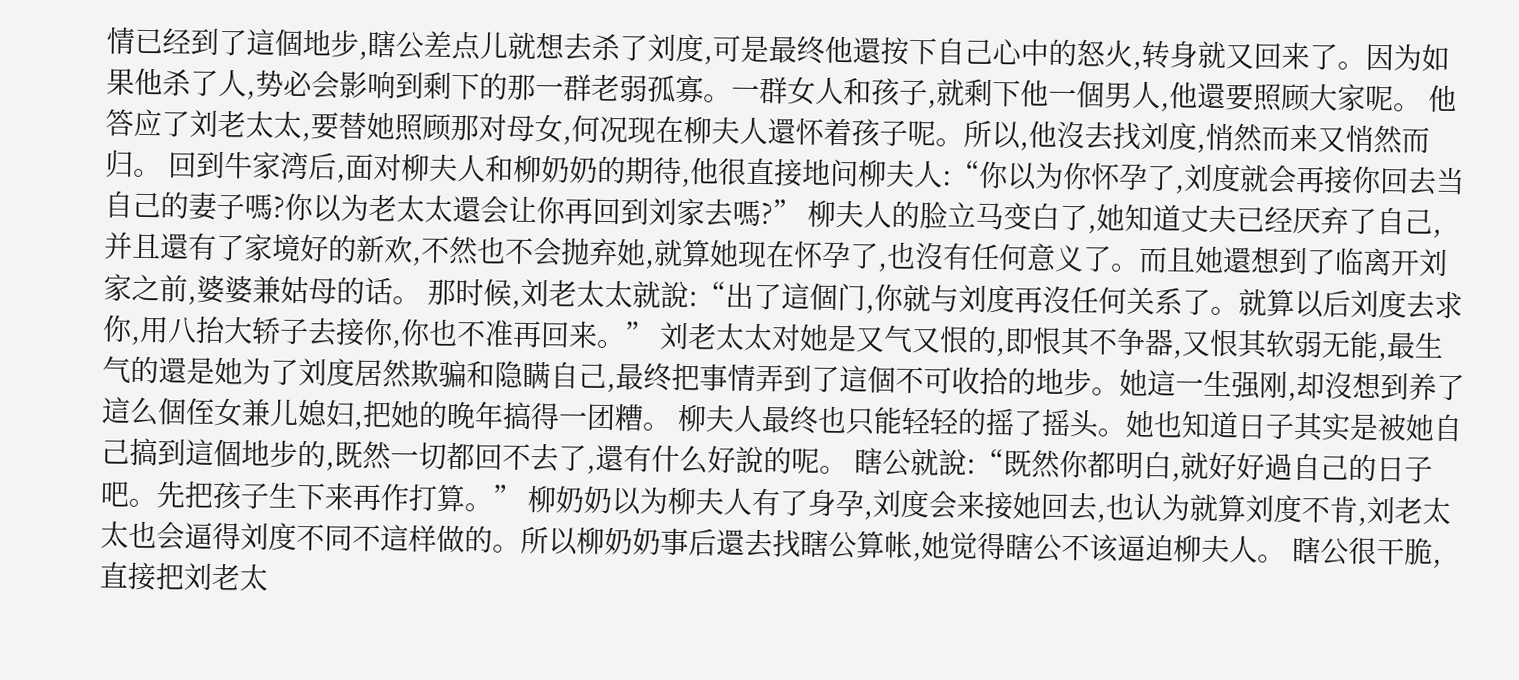情已经到了這個地步,瞎公差点儿就想去杀了刘度,可是最终他還按下自己心中的怒火,转身就又回来了。因为如果他杀了人,势必会影响到剩下的那一群老弱孤寡。一群女人和孩子,就剩下他一個男人,他還要照顾大家呢。 他答应了刘老太太,要替她照顾那对母女,何况现在柳夫人還怀着孩子呢。所以,他沒去找刘度,悄然而来又悄然而归。 回到牛家湾后,面对柳夫人和柳奶奶的期待,他很直接地问柳夫人:“你以为你怀孕了,刘度就会再接你回去当自己的妻子嗎?你以为老太太還会让你再回到刘家去嗎?” 柳夫人的脸立马变白了,她知道丈夫已经厌弃了自己,并且還有了家境好的新欢,不然也不会抛弃她,就算她现在怀孕了,也沒有任何意义了。而且她還想到了临离开刘家之前,婆婆兼姑母的话。 那时候,刘老太太就說:“出了這個门,你就与刘度再沒任何关系了。就算以后刘度去求你,用八抬大轿子去接你,你也不准再回来。” 刘老太太对她是又气又恨的,即恨其不争器,又恨其软弱无能,最生气的還是她为了刘度居然欺骗和隐瞒自己,最终把事情弄到了這個不可收拾的地步。她這一生强刚,却沒想到养了這么個侄女兼儿媳妇,把她的晚年搞得一团糟。 柳夫人最终也只能轻轻的摇了摇头。她也知道日子其实是被她自己搞到這個地步的,既然一切都回不去了,還有什么好說的呢。 瞎公就說:“既然你都明白,就好好過自己的日子吧。先把孩子生下来再作打算。” 柳奶奶以为柳夫人有了身孕,刘度会来接她回去,也认为就算刘度不肯,刘老太太也会逼得刘度不同不這样做的。所以柳奶奶事后還去找瞎公算帐,她觉得瞎公不该逼迫柳夫人。 瞎公很干脆,直接把刘老太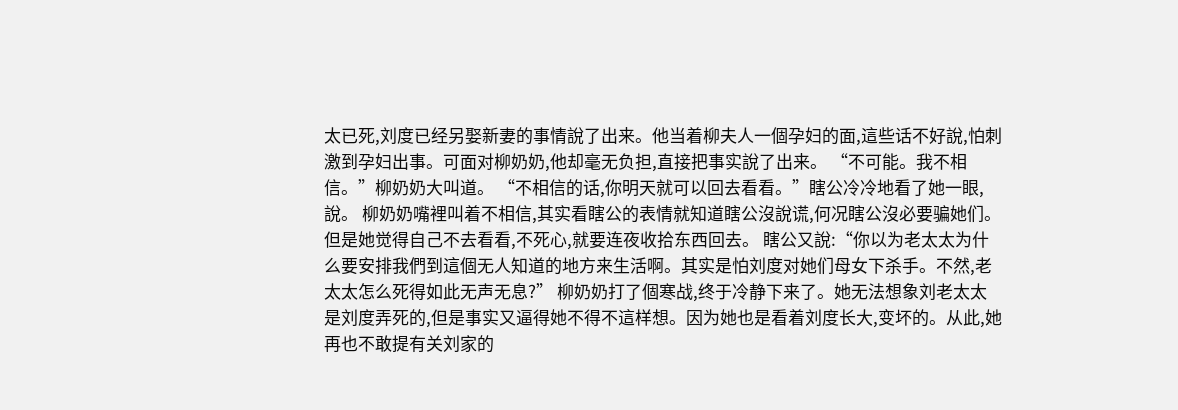太已死,刘度已经另娶新妻的事情說了出来。他当着柳夫人一個孕妇的面,這些话不好說,怕刺激到孕妇出事。可面对柳奶奶,他却毫无负担,直接把事实說了出来。 “不可能。我不相信。”柳奶奶大叫道。 “不相信的话,你明天就可以回去看看。”瞎公冷冷地看了她一眼,說。 柳奶奶嘴裡叫着不相信,其实看瞎公的表情就知道瞎公沒說谎,何况瞎公沒必要骗她们。但是她觉得自己不去看看,不死心,就要连夜收拾东西回去。 瞎公又說:“你以为老太太为什么要安排我們到這個无人知道的地方来生活啊。其实是怕刘度对她们母女下杀手。不然,老太太怎么死得如此无声无息?” 柳奶奶打了個寒战,终于冷静下来了。她无法想象刘老太太是刘度弄死的,但是事实又逼得她不得不這样想。因为她也是看着刘度长大,变坏的。从此,她再也不敢提有关刘家的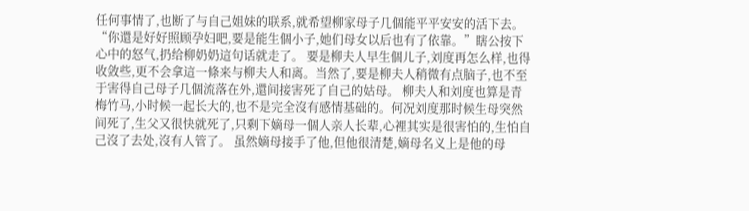任何事情了,也断了与自己姐妹的联系,就希望柳家母子几個能平平安安的活下去。 “你還是好好照顾孕妇吧,要是能生個小子,她们母女以后也有了依靠。”瞎公按下心中的怒气,扔给柳奶奶這句话就走了。 要是柳夫人早生個儿子,刘度再怎么样,也得收敛些,更不会拿這一條来与柳夫人和离。当然了,要是柳夫人稍微有点脑子,也不至于害得自己母子几個流落在外,還间接害死了自己的姑母。 柳夫人和刘度也算是青梅竹马,小时候一起长大的,也不是完全沒有感情基础的。何况刘度那时候生母突然间死了,生父又很快就死了,只剩下嫡母一個人亲人长辈,心裡其实是很害怕的,生怕自己沒了去处,沒有人管了。 虽然嫡母接手了他,但他很清楚,嫡母名义上是他的母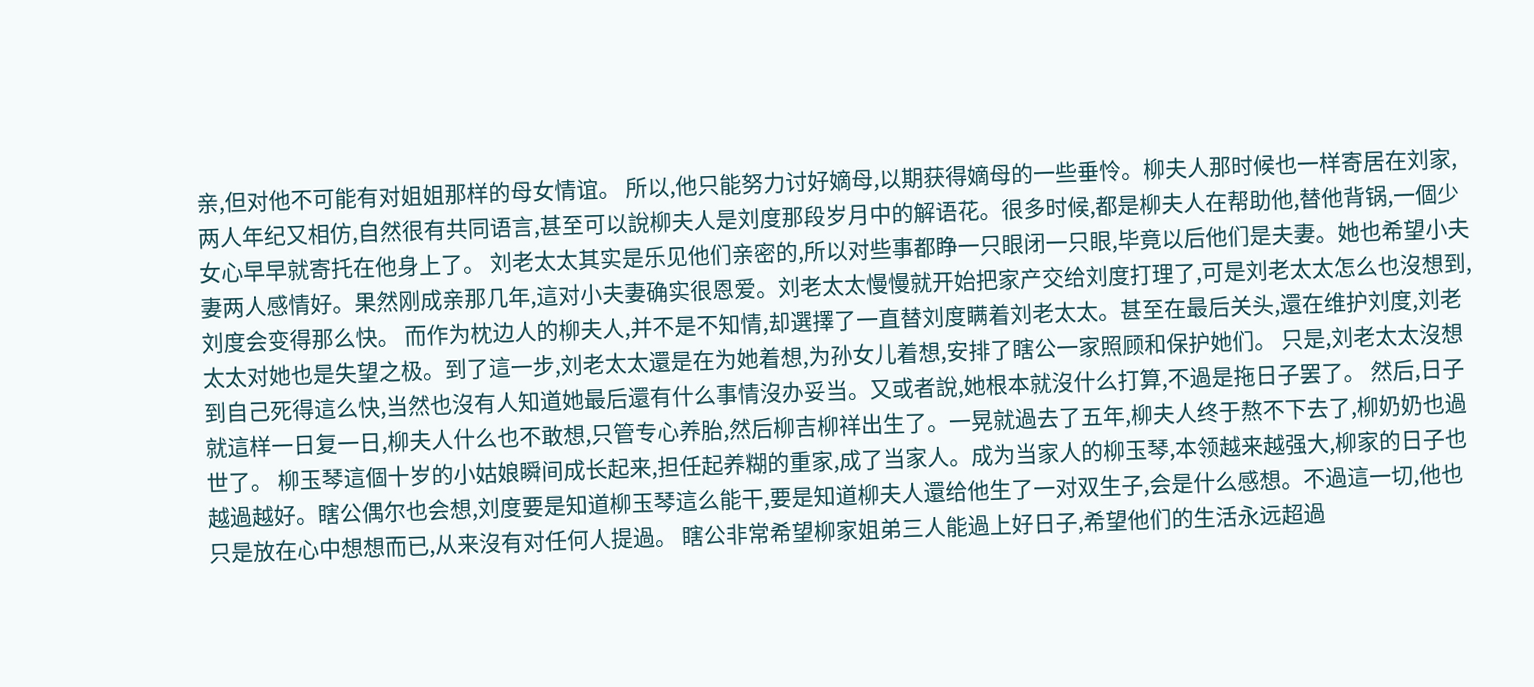亲,但对他不可能有对姐姐那样的母女情谊。 所以,他只能努力讨好嫡母,以期获得嫡母的一些垂怜。柳夫人那时候也一样寄居在刘家,两人年纪又相仿,自然很有共同语言,甚至可以說柳夫人是刘度那段岁月中的解语花。很多时候,都是柳夫人在帮助他,替他背锅,一個少女心早早就寄托在他身上了。 刘老太太其实是乐见他们亲密的,所以对些事都睁一只眼闭一只眼,毕竟以后他们是夫妻。她也希望小夫妻两人感情好。果然刚成亲那几年,這对小夫妻确实很恩爱。刘老太太慢慢就开始把家产交给刘度打理了,可是刘老太太怎么也沒想到,刘度会变得那么快。 而作为枕边人的柳夫人,并不是不知情,却選擇了一直替刘度瞒着刘老太太。甚至在最后关头,還在维护刘度,刘老太太对她也是失望之极。到了這一步,刘老太太還是在为她着想,为孙女儿着想,安排了瞎公一家照顾和保护她们。 只是,刘老太太沒想到自己死得這么快,当然也沒有人知道她最后還有什么事情沒办妥当。又或者說,她根本就沒什么打算,不過是拖日子罢了。 然后,日子就這样一日复一日,柳夫人什么也不敢想,只管专心养胎,然后柳吉柳祥出生了。一晃就過去了五年,柳夫人终于熬不下去了,柳奶奶也過世了。 柳玉琴這個十岁的小姑娘瞬间成长起来,担任起养糊的重家,成了当家人。成为当家人的柳玉琴,本领越来越强大,柳家的日子也越過越好。瞎公偶尔也会想,刘度要是知道柳玉琴這么能干,要是知道柳夫人還给他生了一对双生子,会是什么感想。不過這一切,他也只是放在心中想想而已,从来沒有对任何人提過。 瞎公非常希望柳家姐弟三人能過上好日子,希望他们的生活永远超過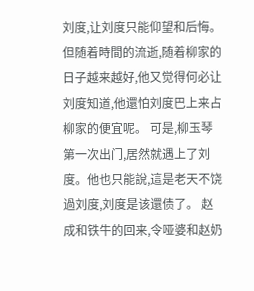刘度,让刘度只能仰望和后悔。但随着時間的流逝,随着柳家的日子越来越好,他又觉得何必让刘度知道,他還怕刘度巴上来占柳家的便宜呢。 可是,柳玉琴第一次出门,居然就遇上了刘度。他也只能說,這是老天不饶過刘度,刘度是该還债了。 赵成和铁牛的回来,令哑婆和赵奶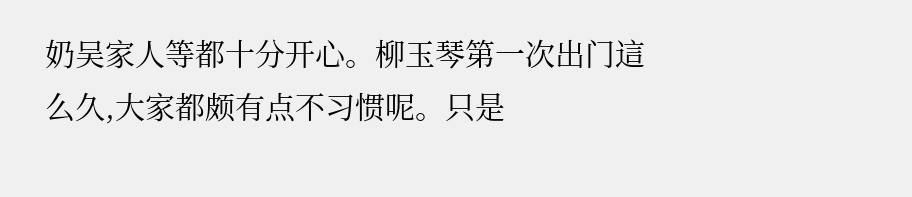奶吴家人等都十分开心。柳玉琴第一次出门這么久,大家都颇有点不习惯呢。只是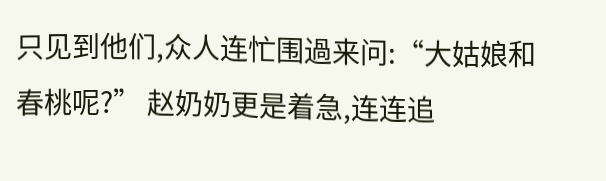只见到他们,众人连忙围過来问:“大姑娘和春桃呢?” 赵奶奶更是着急,连连追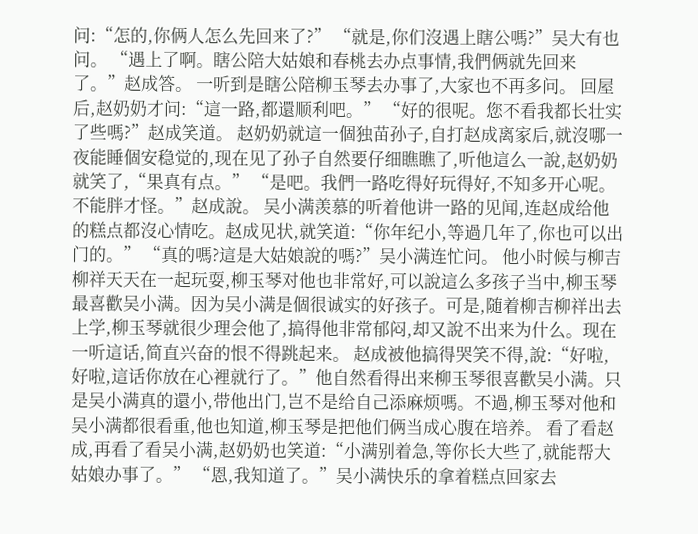问:“怎的,你俩人怎么先回来了?” “就是,你们沒遇上瞎公嗎?”吴大有也问。 “遇上了啊。瞎公陪大姑娘和春桃去办点事情,我們俩就先回来了。”赵成答。 一听到是瞎公陪柳玉琴去办事了,大家也不再多问。 回屋后,赵奶奶才问:“這一路,都還顺利吧。” “好的很呢。您不看我都长壮实了些嗎?”赵成笑道。 赵奶奶就這一個独苗孙子,自打赵成离家后,就沒哪一夜能睡個安稳觉的,现在见了孙子自然要仔细瞧瞧了,听他這么一說,赵奶奶就笑了,“果真有点。” “是吧。我們一路吃得好玩得好,不知多开心呢。不能胖才怪。”赵成說。 吴小满羡慕的听着他讲一路的见闻,连赵成给他的糕点都沒心情吃。赵成见状,就笑道:“你年纪小,等過几年了,你也可以出门的。” “真的嗎?這是大姑娘說的嗎?”吴小满连忙问。 他小时候与柳吉柳祥天天在一起玩耍,柳玉琴对他也非常好,可以說這么多孩子当中,柳玉琴最喜歡吴小满。因为吴小满是個很诚实的好孩子。可是,随着柳吉柳祥出去上学,柳玉琴就很少理会他了,搞得他非常郁闷,却又說不出来为什么。现在一听這话,简直兴奋的恨不得跳起来。 赵成被他搞得哭笑不得,說:“好啦,好啦,這话你放在心裡就行了。”他自然看得出来柳玉琴很喜歡吴小满。只是吴小满真的還小,带他出门,岂不是给自己添麻烦嗎。不過,柳玉琴对他和吴小满都很看重,他也知道,柳玉琴是把他们俩当成心腹在培养。 看了看赵成,再看了看吴小满,赵奶奶也笑道:“小满别着急,等你长大些了,就能帮大姑娘办事了。” “恩,我知道了。”吴小满快乐的拿着糕点回家去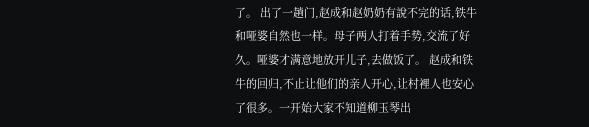了。 出了一趟门,赵成和赵奶奶有說不完的话,铁牛和哑婆自然也一样。母子两人打着手势,交流了好久。哑婆才满意地放开儿子,去做饭了。 赵成和铁牛的回归,不止让他们的亲人开心,让村裡人也安心了很多。一开始大家不知道柳玉琴出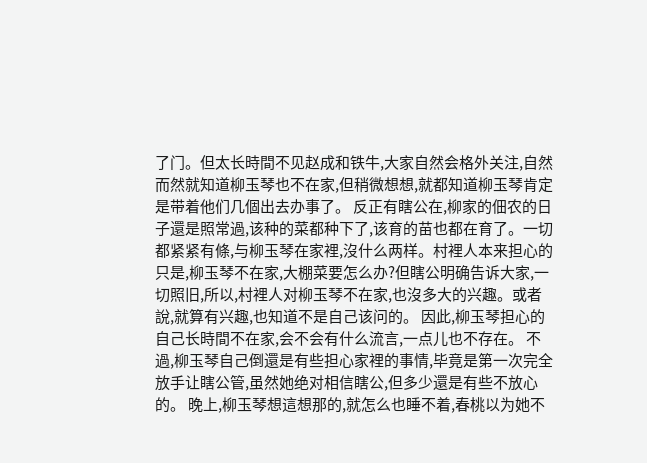了门。但太长時間不见赵成和铁牛,大家自然会格外关注,自然而然就知道柳玉琴也不在家,但稍微想想,就都知道柳玉琴肯定是带着他们几個出去办事了。 反正有瞎公在,柳家的佃农的日子還是照常過,该种的菜都种下了,该育的苗也都在育了。一切都紧紧有條,与柳玉琴在家裡,沒什么两样。村裡人本来担心的只是,柳玉琴不在家,大棚菜要怎么办?但瞎公明确告诉大家,一切照旧,所以,村裡人对柳玉琴不在家,也沒多大的兴趣。或者說,就算有兴趣,也知道不是自己该问的。 因此,柳玉琴担心的自己长時間不在家,会不会有什么流言,一点儿也不存在。 不過,柳玉琴自己倒還是有些担心家裡的事情,毕竟是第一次完全放手让瞎公管,虽然她绝对相信瞎公,但多少還是有些不放心的。 晚上,柳玉琴想這想那的,就怎么也睡不着,春桃以为她不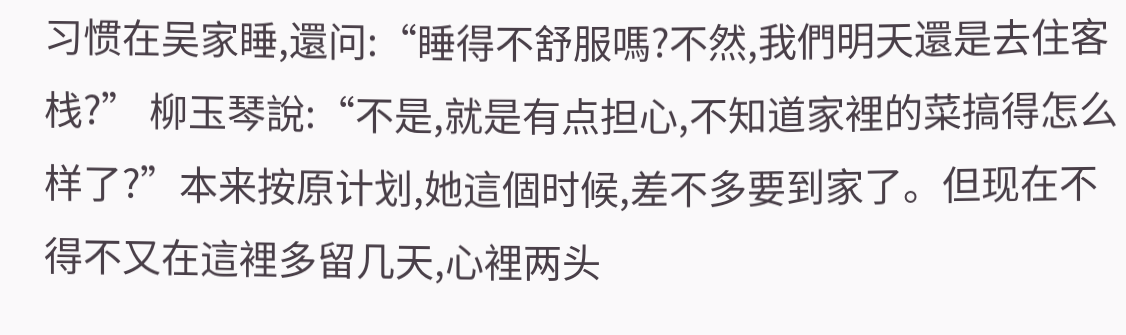习惯在吴家睡,還问:“睡得不舒服嗎?不然,我們明天還是去住客栈?” 柳玉琴說:“不是,就是有点担心,不知道家裡的菜搞得怎么样了?”本来按原计划,她這個时候,差不多要到家了。但现在不得不又在這裡多留几天,心裡两头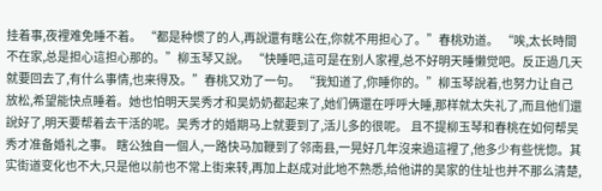挂着事,夜裡难免睡不着。 “都是种惯了的人,再說還有瞎公在,你就不用担心了。”春桃劝道。 “唉,太长時間不在家,总是担心這担心那的。”柳玉琴又說。 “快睡吧,這可是在别人家裡,总不好明天睡懒觉吧。反正過几天就要回去了,有什么事情,也来得及。”春桃又劝了一句。 “我知道了,你睡你的。”柳玉琴說着,也努力让自己放松,希望能快点睡着。她也怕明天吴秀才和吴奶奶都起来了,她们俩還在呼呼大睡,那样就太失礼了,而且他们還說好了,明天要帮着去干活的呢。吴秀才的婚期马上就要到了,活儿多的很呢。 且不提柳玉琴和春桃在如何帮吴秀才准备婚礼之事。 瞎公独自一個人,一路快马加鞭到了邻南县,一晃好几年沒来過這裡了,他多少有些恍惚。其实街道变化也不大,只是他以前也不常上街来转,再加上赵成对此地不熟悉,给他讲的吴家的住址也并不那么清楚,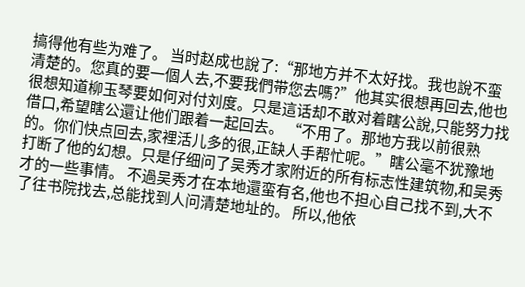搞得他有些为难了。 当时赵成也說了:“那地方并不太好找。我也說不蛮清楚的。您真的要一個人去,不要我們带您去嗎?”他其实很想再回去,他也很想知道柳玉琴要如何对付刘度。只是這话却不敢对着瞎公說,只能努力找借口,希望瞎公還让他们跟着一起回去。 “不用了。那地方我以前很熟的。你们快点回去,家裡活儿多的很,正缺人手帮忙呢。”瞎公毫不犹豫地打断了他的幻想。只是仔细问了吴秀才家附近的所有标志性建筑物,和吴秀才的一些事情。 不過吴秀才在本地還蛮有名,他也不担心自己找不到,大不了往书院找去,总能找到人问清楚地址的。 所以,他依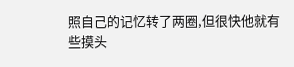照自己的记忆转了两圈,但很快他就有些摸头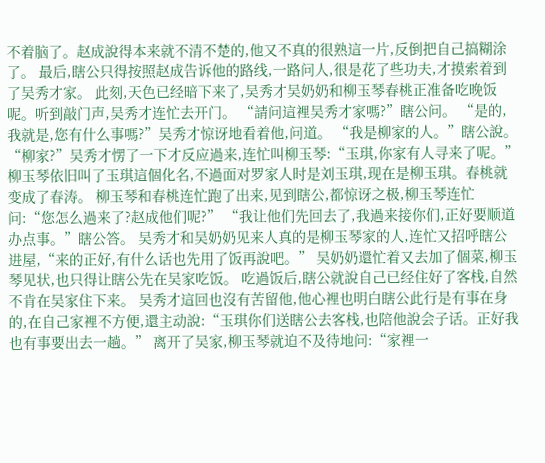不着脑了。赵成說得本来就不清不楚的,他又不真的很熟這一片,反倒把自己搞糊涂了。 最后,瞎公只得按照赵成告诉他的路线,一路问人,很是花了些功夫,才摸索着到了吴秀才家。 此刻,天色已经暗下来了,吴秀才吴奶奶和柳玉琴春桃正准备吃晚饭呢。听到敲门声,吴秀才连忙去开门。 “請问這裡吴秀才家嗎?”瞎公问。 “是的,我就是,您有什么事嗎?”吴秀才惊讶地看着他,问道。 “我是柳家的人。”瞎公說。 “柳家?”吴秀才愣了一下才反应過来,连忙叫柳玉琴:“玉琪,你家有人寻来了呢。”柳玉琴依旧叫了玉琪這個化名,不過面对罗家人时是刘玉琪,现在是柳玉琪。春桃就变成了春涛。 柳玉琴和春桃连忙跑了出来,见到瞎公,都惊讶之极,柳玉琴连忙问:“您怎么過来了?赵成他们呢?” “我让他们先回去了,我過来接你们,正好要顺道办点事。”瞎公答。 吴秀才和吴奶奶见来人真的是柳玉琴家的人,连忙又招呼瞎公进屋,“来的正好,有什么话也先用了饭再說吧。” 吴奶奶還忙着又去加了個菜,柳玉琴见状,也只得让瞎公先在吴家吃饭。 吃過饭后,瞎公就說自己已经住好了客栈,自然不肯在吴家住下来。 吴秀才這回也沒有苦留他,他心裡也明白瞎公此行是有事在身的,在自己家裡不方便,還主动說:“玉琪你们送瞎公去客栈,也陪他說会子话。正好我也有事要出去一趟。” 离开了吴家,柳玉琴就迫不及待地问:“家裡一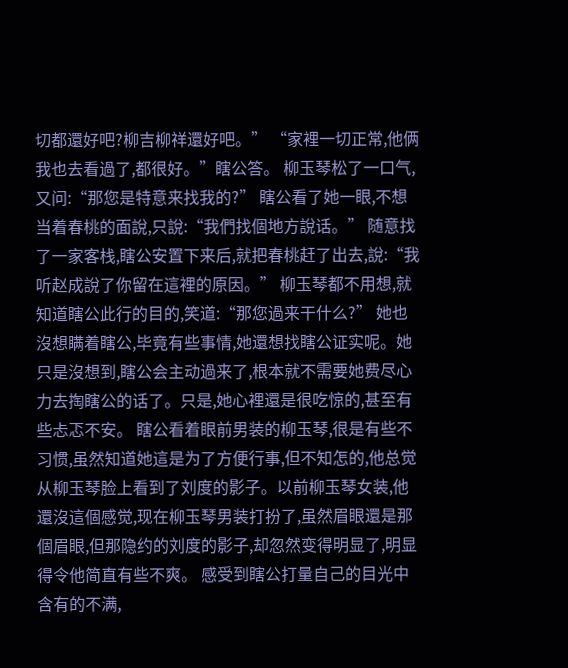切都還好吧?柳吉柳祥還好吧。” “家裡一切正常,他俩我也去看過了,都很好。”瞎公答。 柳玉琴松了一口气,又问:“那您是特意来找我的?” 瞎公看了她一眼,不想当着春桃的面說,只說:“我們找個地方說话。” 随意找了一家客栈,瞎公安置下来后,就把春桃赶了出去,說:“我听赵成說了你留在這裡的原因。” 柳玉琴都不用想,就知道瞎公此行的目的,笑道:“那您過来干什么?” 她也沒想瞒着瞎公,毕竟有些事情,她還想找瞎公证实呢。她只是沒想到,瞎公会主动過来了,根本就不需要她费尽心力去掏瞎公的话了。只是,她心裡還是很吃惊的,甚至有些忐忑不安。 瞎公看着眼前男装的柳玉琴,很是有些不习惯,虽然知道她這是为了方便行事,但不知怎的,他总觉从柳玉琴脸上看到了刘度的影子。以前柳玉琴女装,他還沒這個感觉,现在柳玉琴男装打扮了,虽然眉眼還是那個眉眼,但那隐约的刘度的影子,却忽然变得明显了,明显得令他简直有些不爽。 感受到瞎公打量自己的目光中含有的不满,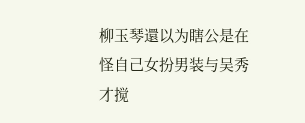柳玉琴還以为瞎公是在怪自己女扮男装与吴秀才搅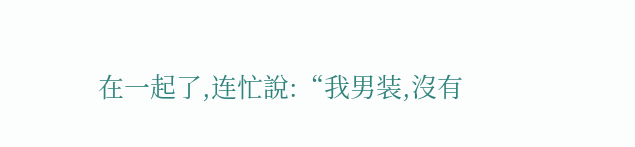在一起了,连忙說:“我男装,沒有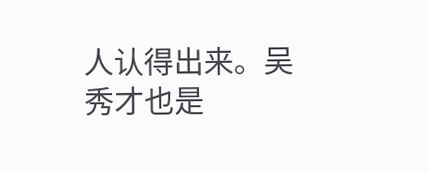人认得出来。吴秀才也是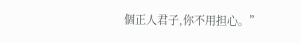個正人君子,你不用担心。”